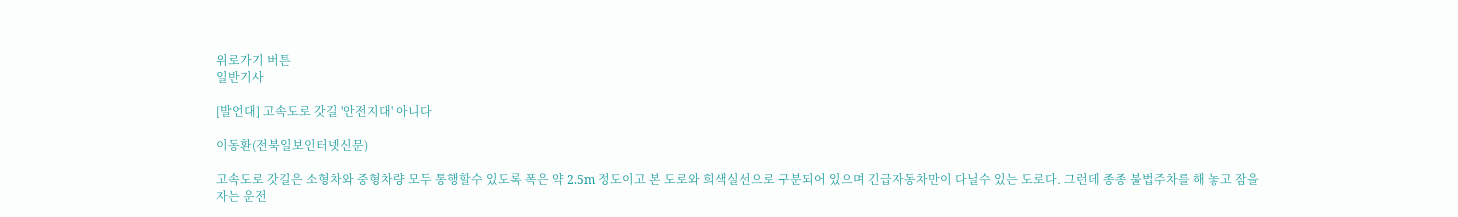위로가기 버튼
일반기사

[발언대] 고속도로 갓길 '안전지대' 아니다

이동환(전북일보인터넷신문)

고속도로 갓길은 소형차와 중형차량 모두 통행할수 있도록 폭은 약 2.5m 정도이고 본 도로와 희색실선으로 구분되어 있으며 긴급자동차만이 다닐수 있는 도로다. 그런데 종종 불법주차를 해 놓고 잠을 자는 운전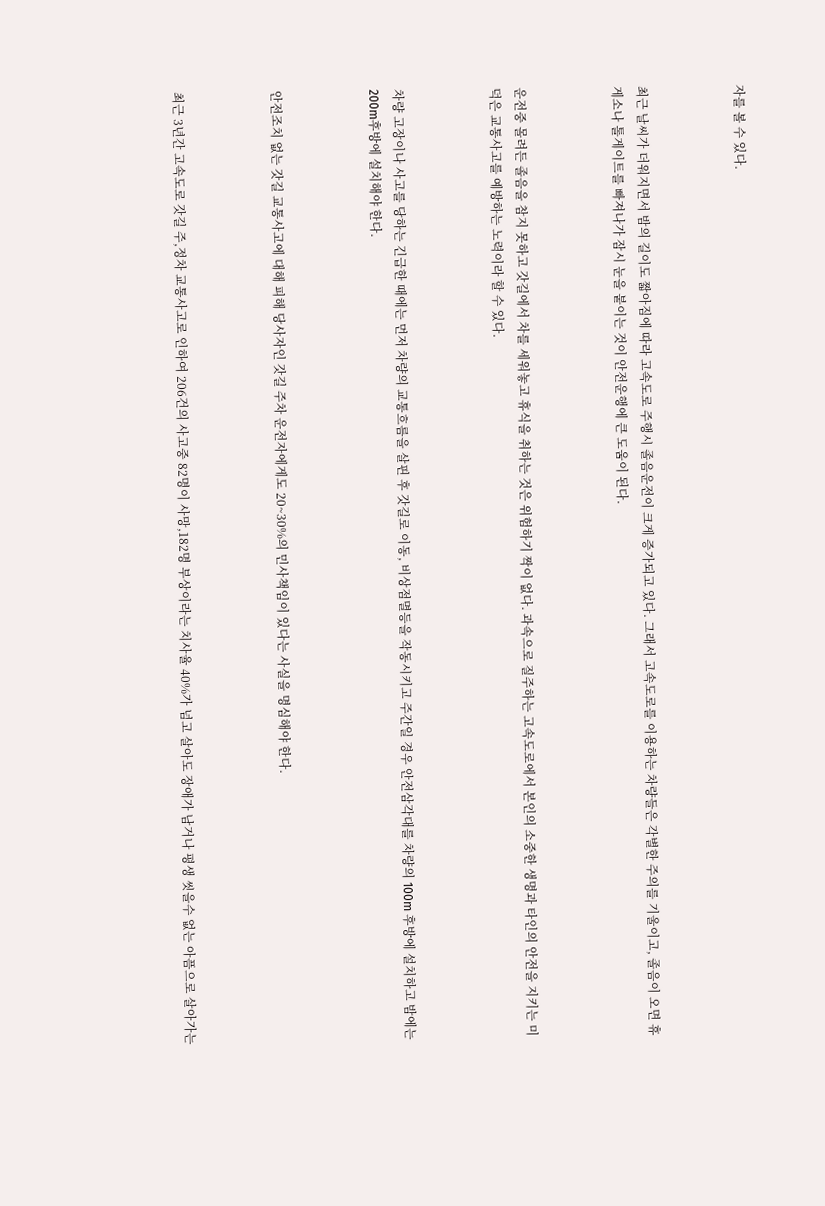자를 볼 수 있다.



최근 날씨가 더워지면서 밤의 길이도 짧아짐에 따라 고속도로 주행시 졸음운전이 크게 증가되고 있다. 그래서 고속도로를 이용하는 차량들은 각별한 주의를 기울이고, 졸음이 오면 휴게소나 톨게이트를 빠져나가 잠시 눈을 붙이는 것이 안전운행에 큰 도움이 된다.



운전중 몰려든 졸음을 참지 못하고 갓길에서 차를 세워놓고 휴식을 취하는 것은 위험하기 짝이 없다. 과속으로 질주하는 고속도로에서 본인의 소중한 생명과 타인의 안전을 지키는 미덕은 교통사고를 예방하는 노력이라 할 수 있다.



차량 고장이나 사고를 당하는 긴급한 때에는 먼저 차량의 교통흐름을 살핀 후 갓길로 이동, 비상점멸등을 작동시키고 주간일 경우 안전삼각대를 차량의 100m 후방에 설치하고 밤에는 200m후방에 설치해야 한다.



안전조치 없는 갓길 교통사고에 대해 피해 당사자인 갓길 주차 운전자에게도 20~30%의 민사책임이 있다는 사실을 명심해야 한다.



최근 3년간 고속도로 갓길 주,정차 교통사고로 인하여 206건의 사고중 82명이 사망,182명 부상이라는 치사율 40%가 넘고 살아도 장애가 남거나 평생 씻을수 없는 아픔으로 살아가는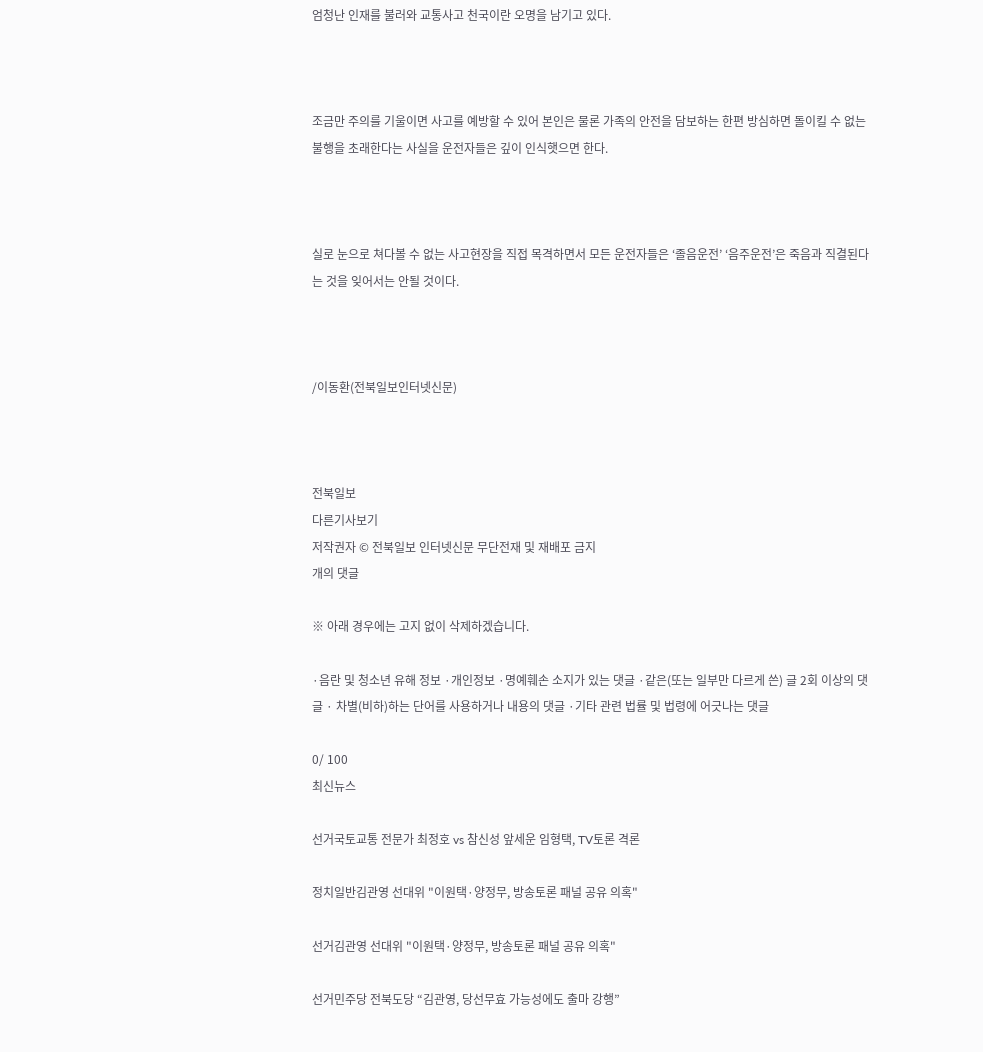엄청난 인재를 불러와 교통사고 천국이란 오명을 남기고 있다.



조금만 주의를 기울이면 사고를 예방할 수 있어 본인은 물론 가족의 안전을 담보하는 한편 방심하면 돌이킬 수 없는 불행을 초래한다는 사실을 운전자들은 깊이 인식햇으면 한다.



실로 눈으로 쳐다볼 수 없는 사고현장을 직접 목격하면서 모든 운전자들은 ‘졸음운전’ ‘음주운전’은 죽음과 직결된다는 것을 잊어서는 안될 것이다.



/이동환(전북일보인터넷신문)



전북일보
다른기사보기
저작권자 © 전북일보 인터넷신문 무단전재 및 재배포 금지
개의 댓글

※ 아래 경우에는 고지 없이 삭제하겠습니다.

·음란 및 청소년 유해 정보 ·개인정보 ·명예훼손 소지가 있는 댓글 ·같은(또는 일부만 다르게 쓴) 글 2회 이상의 댓글 · 차별(비하)하는 단어를 사용하거나 내용의 댓글 ·기타 관련 법률 및 법령에 어긋나는 댓글

0/ 100
최신뉴스

선거국토교통 전문가 최정호 vs 참신성 앞세운 임형택, TV토론 격론

정치일반김관영 선대위 "이원택·양정무, 방송토론 패널 공유 의혹"

선거김관영 선대위 "이원택·양정무, 방송토론 패널 공유 의혹"

선거민주당 전북도당 “김관영, 당선무효 가능성에도 출마 강행”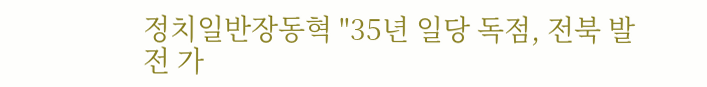정치일반장동혁 "35년 일당 독점, 전북 발전 가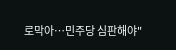로막아…민주당 심판해야"